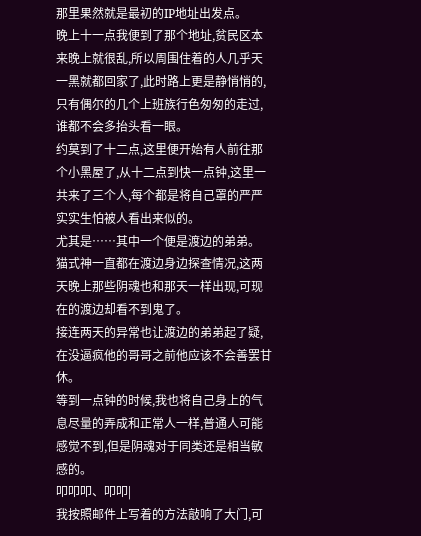那里果然就是最初的IP地址出发点。
晚上十一点我便到了那个地址,贫民区本来晚上就很乱,所以周围住着的人几乎天一黑就都回家了,此时路上更是静悄悄的,只有偶尔的几个上班族行色匆匆的走过,谁都不会多抬头看一眼。
约莫到了十二点,这里便开始有人前往那个小黑屋了,从十二点到快一点钟,这里一共来了三个人,每个都是将自己罩的严严实实生怕被人看出来似的。
尤其是……其中一个便是渡边的弟弟。
猫式神一直都在渡边身边探查情况,这两天晚上那些阴魂也和那天一样出现,可现在的渡边却看不到鬼了。
接连两天的异常也让渡边的弟弟起了疑,在没逼疯他的哥哥之前他应该不会善罢甘休。
等到一点钟的时候,我也将自己身上的气息尽量的弄成和正常人一样,普通人可能感觉不到,但是阴魂对于同类还是相当敏感的。
叩叩叩、叩叩|
我按照邮件上写着的方法敲响了大门,可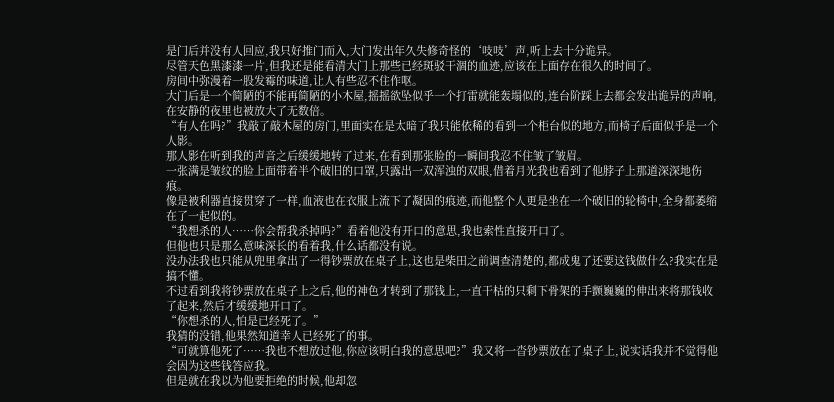是门后并没有人回应,我只好推门而入,大门发出年久失修奇怪的‘吱吱’声,听上去十分诡异。
尽管天色黑漆漆一片,但我还是能看清大门上那些已经斑驳干涸的血迹,应该在上面存在很久的时间了。
房间中弥漫着一股发霉的味道,让人有些忍不住作呕。
大门后是一个简陋的不能再简陋的小木屋,摇摇欲坠似乎一个打雷就能轰塌似的,连台阶踩上去都会发出诡异的声响,在安静的夜里也被放大了无数倍。
“有人在吗?”我敲了敲木屋的房门,里面实在是太暗了我只能依稀的看到一个柜台似的地方,而椅子后面似乎是一个人影。
那人影在听到我的声音之后缓缓地转了过来,在看到那张脸的一瞬间我忍不住皱了皱眉。
一张满是皱纹的脸上面带着半个破旧的口罩,只露出一双浑浊的双眼,借着月光我也看到了他脖子上那道深深地伤痕。
像是被利器直接贯穿了一样,血液也在衣服上流下了凝固的痕迹,而他整个人更是坐在一个破旧的轮椅中,全身都萎缩在了一起似的。
“我想杀的人……你会帮我杀掉吗?”看着他没有开口的意思,我也索性直接开口了。
但他也只是那么意味深长的看着我,什么话都没有说。
没办法我也只能从兜里拿出了一得钞票放在桌子上,这也是柴田之前调查清楚的,都成鬼了还要这钱做什么?我实在是搞不懂。
不过看到我将钞票放在桌子上之后,他的神色才转到了那钱上,一直干枯的只剩下骨架的手颤巍巍的伸出来将那钱收了起来,然后才缓缓地开口了。
“你想杀的人,怕是已经死了。”
我猜的没错,他果然知道幸人已经死了的事。
“可就算他死了……我也不想放过他,你应该明白我的意思吧?”我又将一沓钞票放在了桌子上,说实话我并不觉得他会因为这些钱答应我。
但是就在我以为他要拒绝的时候,他却忽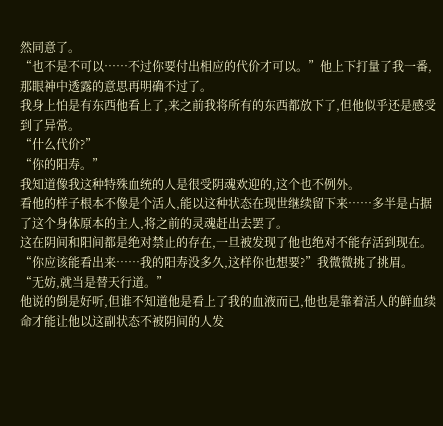然同意了。
“也不是不可以……不过你要付出相应的代价才可以。”他上下打量了我一番,那眼神中透露的意思再明确不过了。
我身上怕是有东西他看上了,来之前我将所有的东西都放下了,但他似乎还是感受到了异常。
“什么代价?”
“你的阳寿。”
我知道像我这种特殊血统的人是很受阴魂欢迎的,这个也不例外。
看他的样子根本不像是个活人,能以这种状态在现世继续留下来……多半是占据了这个身体原本的主人,将之前的灵魂赶出去罢了。
这在阴间和阳间都是绝对禁止的存在,一旦被发现了他也绝对不能存活到现在。
“你应该能看出来……我的阳寿没多久,这样你也想要?”我微微挑了挑眉。
“无妨,就当是替天行道。”
他说的倒是好听,但谁不知道他是看上了我的血液而已,他也是靠着活人的鲜血续命才能让他以这副状态不被阴间的人发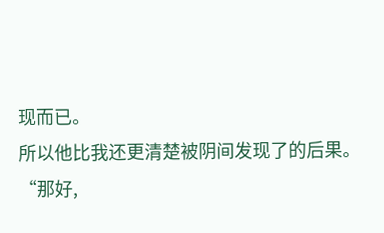现而已。
所以他比我还更清楚被阴间发现了的后果。
“那好,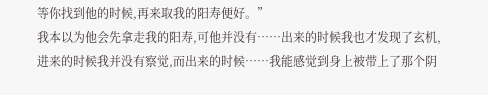等你找到他的时候,再来取我的阳寿便好。”
我本以为他会先拿走我的阳寿,可他并没有……出来的时候我也才发现了玄机,进来的时候我并没有察觉,而出来的时候……我能感觉到身上被带上了那个阴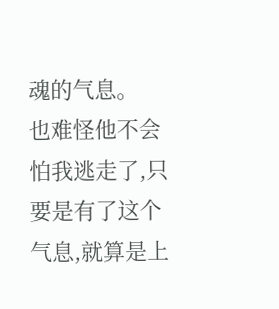魂的气息。
也难怪他不会怕我逃走了,只要是有了这个气息,就算是上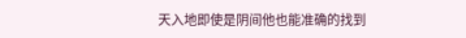天入地即使是阴间他也能准确的找到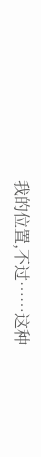我的位置,不过……这种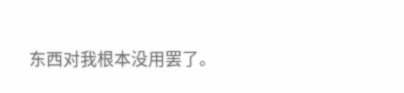东西对我根本没用罢了。